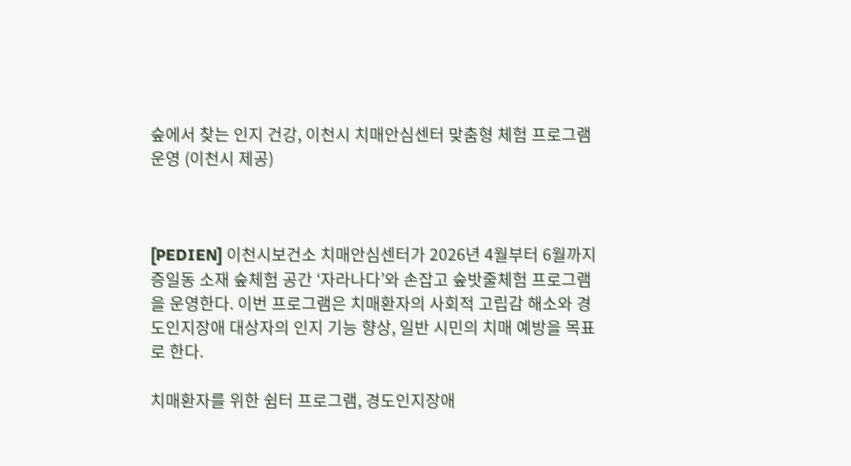숲에서 찾는 인지 건강, 이천시 치매안심센터 맞춤형 체험 프로그램 운영 (이천시 제공)



[PEDIEN] 이천시보건소 치매안심센터가 2026년 4월부터 6월까지 증일동 소재 숲체험 공간 ‘자라나다’와 손잡고 숲밧줄체험 프로그램을 운영한다. 이번 프로그램은 치매환자의 사회적 고립감 해소와 경도인지장애 대상자의 인지 기능 향상, 일반 시민의 치매 예방을 목표로 한다.

치매환자를 위한 쉼터 프로그램, 경도인지장애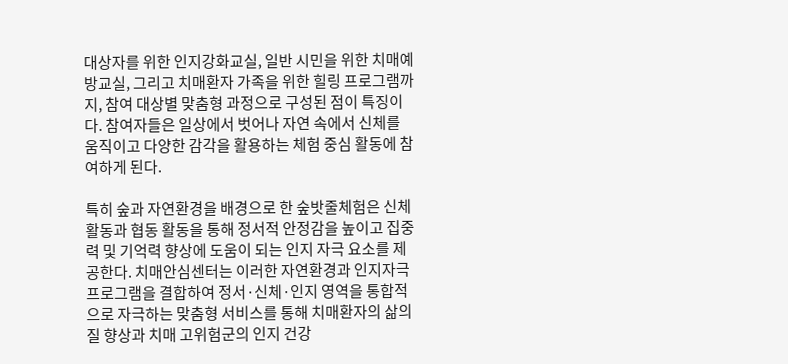대상자를 위한 인지강화교실, 일반 시민을 위한 치매예방교실, 그리고 치매환자 가족을 위한 힐링 프로그램까지, 참여 대상별 맞춤형 과정으로 구성된 점이 특징이다. 참여자들은 일상에서 벗어나 자연 속에서 신체를 움직이고 다양한 감각을 활용하는 체험 중심 활동에 참여하게 된다.

특히 숲과 자연환경을 배경으로 한 숲밧줄체험은 신체 활동과 협동 활동을 통해 정서적 안정감을 높이고 집중력 및 기억력 향상에 도움이 되는 인지 자극 요소를 제공한다. 치매안심센터는 이러한 자연환경과 인지자극 프로그램을 결합하여 정서·신체·인지 영역을 통합적으로 자극하는 맞춤형 서비스를 통해 치매환자의 삶의 질 향상과 치매 고위험군의 인지 건강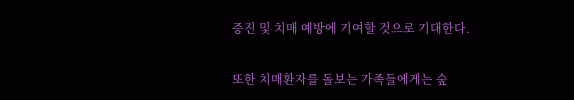증진 및 치매 예방에 기여할 것으로 기대한다.

또한 치매환자를 돌보는 가족들에게는 숲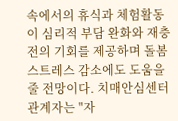속에서의 휴식과 체험활동이 심리적 부담 완화와 재충전의 기회를 제공하며 돌봄 스트레스 감소에도 도움을 줄 전망이다. 치매안심센터 관계자는 "자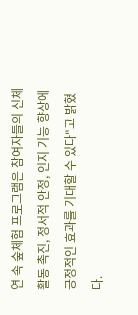연 속 숲체험 프로그램은 참여자들의 신체 활동 촉진, 정서적 안정, 인지 기능 향상에 긍정적인 효과를 기대할 수 있다"고 밝혔다.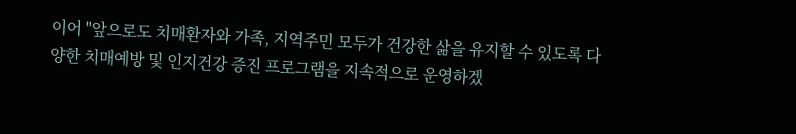이어 "앞으로도 치매환자와 가족, 지역주민 모두가 건강한 삶을 유지할 수 있도록 다양한 치매예방 및 인지건강 증진 프로그램을 지속적으로 운영하겠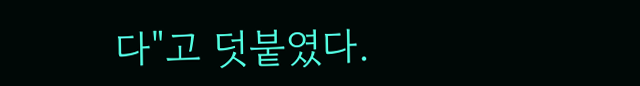다"고 덧붙였다.